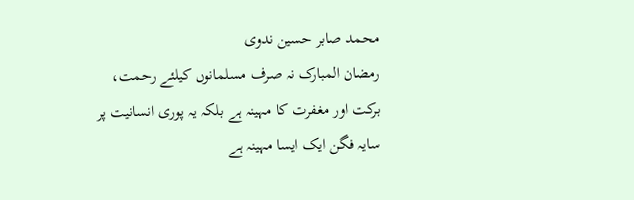محمد صابر حسین ندوی
رمضان المبارک نہ صرف مسلمانوں کیلئے رحمت، برکت اور مغفرت کا مہینہ ہے بلکہ یہ پوری انسانیت پر سایہ فگن ایک ایسا مہینہ ہے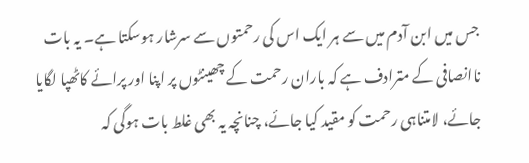جس میں ابن آدم میں سے ہر ایک اس کی رحمتوں سے سرشار ہوسکتا ہے۔ یہ بات ناانصافی کے مترادف ہے کہ باران رحمت کے چھینٹوں پر اپنا اور پرائے کاٹھپا لگایا جائے، لامتناہی رحمت کو مقید کیا جائے، چنانچہ یہ بھی غلط بات ہوگی کہ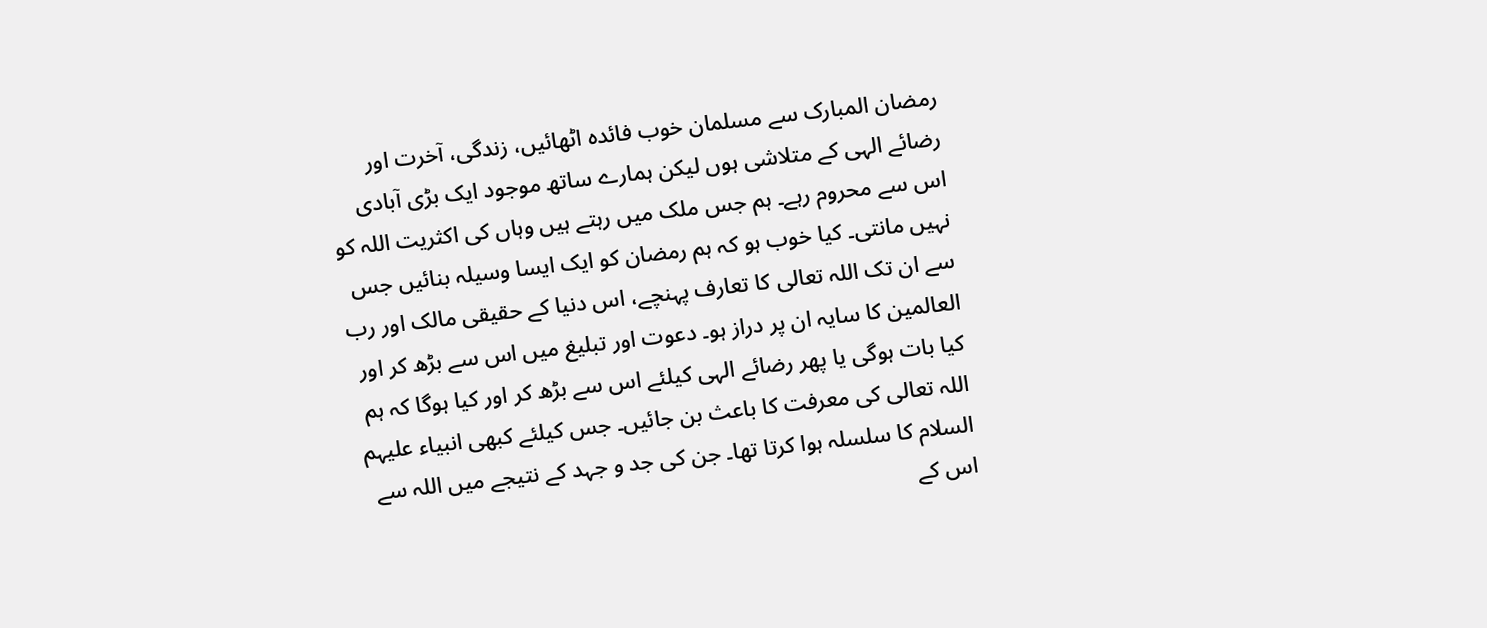رمضان المبارک سے مسلمان خوب فائدہ اٹھائیں، زندگی، آخرت اور رضائے الہی کے متلاشی ہوں لیکن ہمارے ساتھ موجود ایک بڑی آبادی اس سے محروم رہے۔ ہم جس ملک میں رہتے ہیں وہاں کی اکثریت اللہ کو نہیں مانتی۔ کیا خوب ہو کہ ہم رمضان کو ایک ایسا وسیلہ بنائیں جس سے ان تک اللہ تعالی کا تعارف پہنچے، اس دنیا کے حقیقی مالک اور رب العالمین کا سایہ ان پر دراز ہو۔ دعوت اور تبلیغ میں اس سے بڑھ کر اور کیا بات ہوگی یا پھر رضائے الہی کیلئے اس سے بڑھ کر اور کیا ہوگا کہ ہم اللہ تعالی کی معرفت کا باعث بن جائیں۔ جس کیلئے کبھی انبیاء علیہم السلام کا سلسلہ ہوا کرتا تھا۔ جن کی جد و جہد کے نتیجے میں اللہ سے اس کے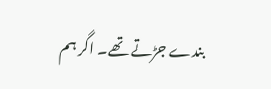بندے جڑتے تھے۔ اگر ہم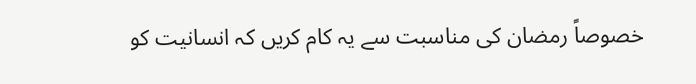خصوصاً رمضان کی مناسبت سے یہ کام کریں کہ انسانیت کو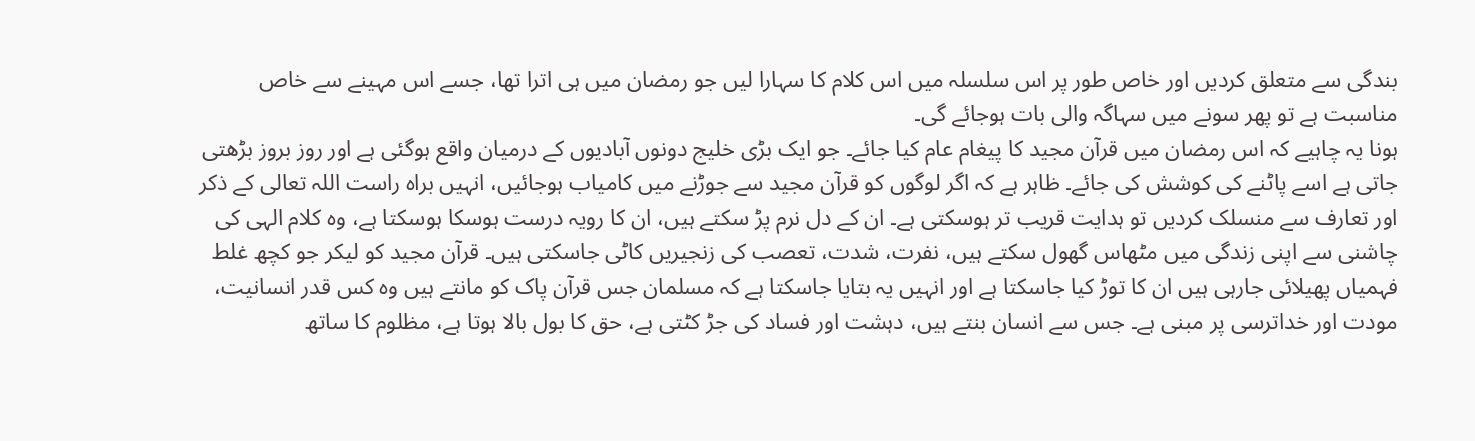بندگی سے متعلق کردیں اور خاص طور پر اس سلسلہ میں اس کلام کا سہارا لیں جو رمضان میں ہی اترا تھا، جسے اس مہینے سے خاص مناسبت ہے تو پھر سونے میں سہاگہ والی بات ہوجائے گی۔
ہونا یہ چاہیے کہ اس رمضان میں قرآن مجید کا پیغام عام کیا جائے۔ جو ایک بڑی خلیج دونوں آبادیوں کے درمیان واقع ہوگئی ہے اور روز بروز بڑھتی جاتی ہے اسے پاٹنے کی کوشش کی جائے۔ ظاہر ہے کہ اگر لوگوں کو قرآن مجید سے جوڑنے میں کامیاب ہوجائیں، انہیں براہ راست اللہ تعالی کے ذکر اور تعارف سے منسلک کردیں تو ہدایت قریب تر ہوسکتی ہے۔ ان کے دل نرم پڑ سکتے ہیں، ان کا رویہ درست ہوسکا ہوسکتا ہے، وہ کلام الہی کی چاشنی سے اپنی زندگی میں مٹھاس گھول سکتے ہیں، نفرت، شدت، تعصب کی زنجیریں کاٹی جاسکتی ہیں۔ قرآن مجید کو لیکر جو کچھ غلط فہمیاں پھیلائی جارہی ہیں ان کا توڑ کیا جاسکتا ہے اور انہیں یہ بتایا جاسکتا ہے کہ مسلمان جس قرآن پاک کو مانتے ہیں وہ کس قدر انسانیت، مودت اور خداترسی پر مبنی ہے۔ جس سے انسان بنتے ہیں، دہشت اور فساد کی جڑ کٹتی ہے، حق کا بول بالا ہوتا ہے، مظلوم کا ساتھ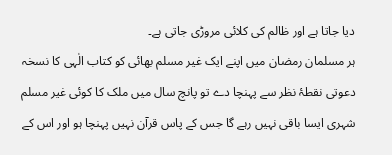دیا جاتا ہے اور ظالم کی کلائی مروڑی جاتی ہے۔
ہر مسلمان رمضان میں اپنے ایک غیر مسلم بھائی کو کتاب الٰہی کا نسخہ دعوتی نقطۂ نظر سے پہنچا دے تو پانچ سال میں ملک کا کوئی غیر مسلم شہری ایسا باقی نہیں رہے گا جس کے پاس قرآن نہیں پہنچا ہو اور اس کے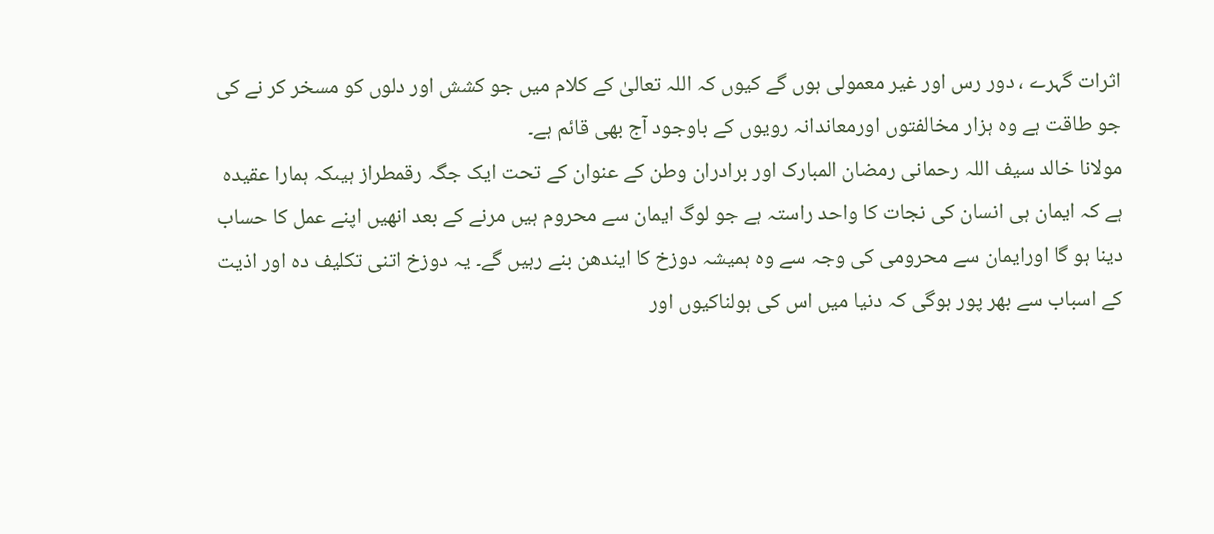اثرات گہرے ، دور رس اور غیر معمولی ہوں گے کیوں کہ اللہ تعالیٰ کے کلام میں جو کشش اور دلوں کو مسخر کر نے کی جو طاقت ہے وہ ہزار مخالفتوں اورمعاندانہ رویوں کے باوجود آج بھی قائم ہے۔
مولانا خالد سیف اللہ رحمانی رمضان المبارک اور برادران وطن کے عنوان کے تحت ایک جگہ رقمطراز ہیںکہ ہمارا عقیدہ ہے کہ ایمان ہی انسان کی نجات کا واحد راستہ ہے جو لوگ ایمان سے محروم ہیں مرنے کے بعد انھیں اپنے عمل کا حساب دینا ہو گا اورایمان سے محرومی کی وجہ سے وہ ہمیشہ دوزخ کا ایندھن بنے رہیں گے۔ یہ دوزخ اتنی تکلیف دہ اور اذیت کے اسباب سے بھر پور ہوگی کہ دنیا میں اس کی ہولناکیوں اور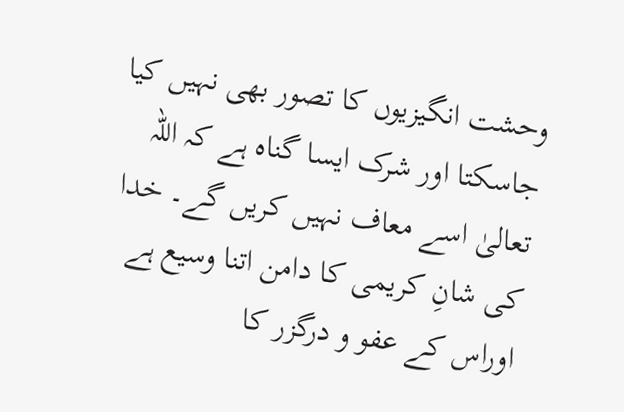وحشت انگیزیوں کا تصور بھی نہیں کیا جاسکتا اور شرک ایسا گناہ ہے کہ اللہ تعالیٰ اسے معاف نہیں کریں گے۔ خدا کی شانِ کریمی کا دامن اتنا وسیع ہے اوراس کے عفو و درگزر کا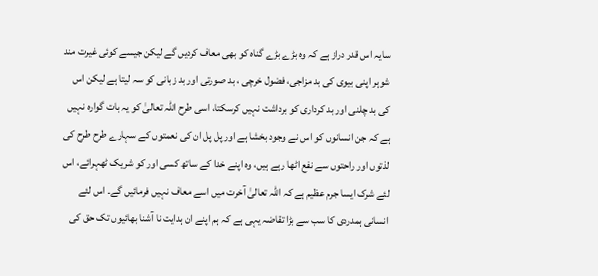سایہ اس قدر دراز ہے کہ وہ بڑے بڑے گناہ کو بھی معاف کردیں گے لیکن جیسے کوئی غیرت مند شوہر اپنی بیوی کی بد مزاجی، فضول خرچی ، بد صورتی اور بد زبانی کو سہ لیتا ہے لیکن اس کی بد چلنی اور بد کرداری کو برداشت نہیں کرسکتا، اسی طرح اللہ تعالیٰ کو یہ بات گوارہ نہیں ہے کہ جن انسانوں کو اس نے وجود بخشا ہے اور پل پل ان کی نعمتوں کے سہارے طرح طرح کی لذتوں اور راحتوں سے نفع اٹھا رہے ہیں، وہ اپنے خدا کے ساتھ کسی اور کو شریک ٹھہرائے، اس لئے شرک ایسا جرم عظیم ہے کہ اللہ تعالیٰ آخرت میں اسے معاف نہیں فرمائیں گے۔ اس لئے انسانی ہمدردی کا سب سے بڑا تقاضہ یہی ہے کہ ہم اپنے ان ہدایت نا آشنا بھائیوں تک حق کی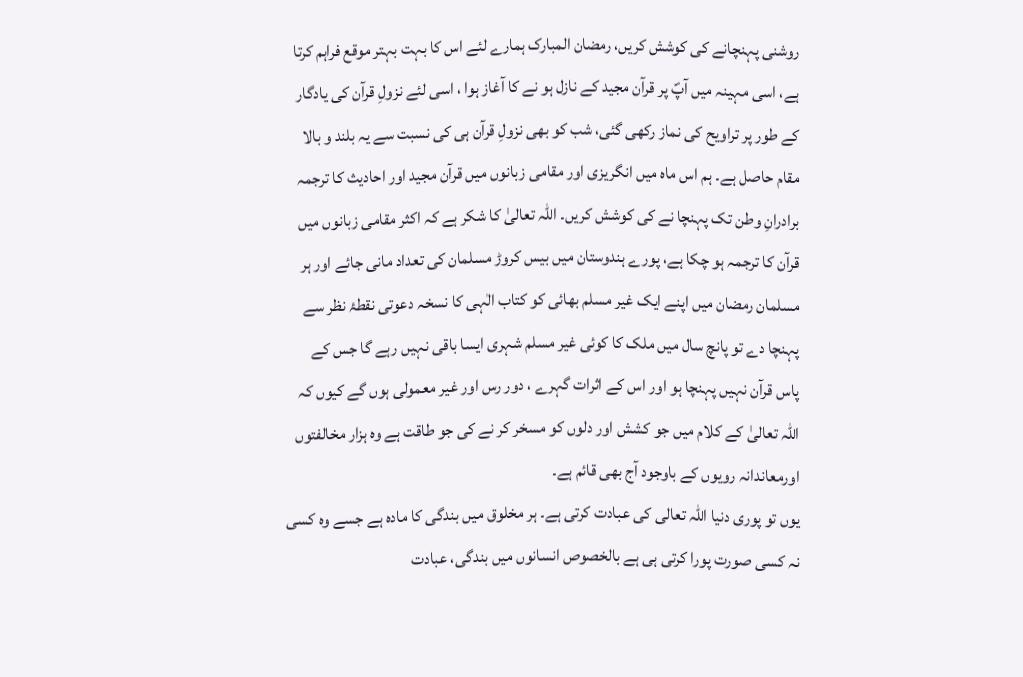روشنی پہنچانے کی کوشش کریں، رمضان المبارک ہمارے لئے اس کا بہت بہتر موقع فراہم کرتا ہے، اسی مہینہ میں آپؐ پر قرآن مجید کے نازل ہو نے کا آغاز ہوا ، اسی لئے نزولِ قرآن کی یادگار کے طور پر تراویح کی نماز رکھی گئی، شب کو بھی نزولِ قرآن ہی کی نسبت سے یہ بلند و بالا مقام حاصل ہے۔ ہم اس ماہ میں انگریزی اور مقامی زبانوں میں قرآن مجید اور احادیث کا ترجمہ برادرانِ وطن تک پہنچا نے کی کوشش کریں۔ اللہ تعالیٰ کا شکر ہے کہ اکثر مقامی زبانوں میں قرآن کا ترجمہ ہو چکا ہے، پورے ہندوستان میں بیس کروڑ مسلمان کی تعداد مانی جائے اور ہر مسلمان رمضان میں اپنے ایک غیر مسلم بھائی کو کتاب الٰہی کا نسخہ دعوتی نقطۂ نظر سے پہنچا دے تو پانچ سال میں ملک کا کوئی غیر مسلم شہری ایسا باقی نہیں رہے گا جس کے پاس قرآن نہیں پہنچا ہو اور اس کے اثرات گہرے ، دور رس اور غیر معمولی ہوں گے کیوں کہ اللہ تعالیٰ کے کلام میں جو کشش اور دلوں کو مسخر کر نے کی جو طاقت ہے وہ ہزار مخالفتوں اورمعاندانہ رویوں کے باوجود آج بھی قائم ہے۔
یوں تو پوری دنیا اللہ تعالی کی عبادت کرتی ہے۔ ہر مخلوق میں بندگی کا مادہ ہے جسے وہ کسی نہ کسی صورت پورا کرتی ہی ہے بالخصوص انسانوں میں بندگی، عبادت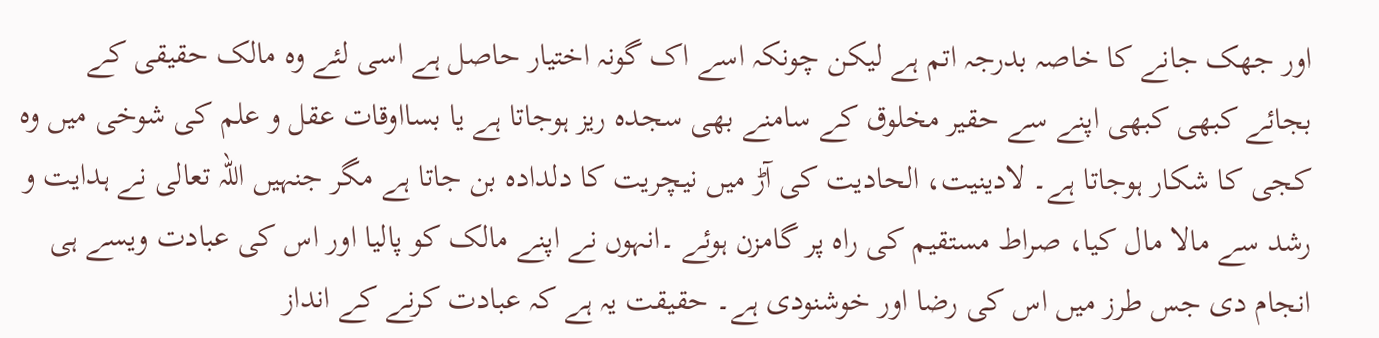اور جھک جانے کا خاصہ بدرجہ اتم ہے لیکن چونکہ اسے اک گونہ اختیار حاصل ہے اسی لئے وہ مالک حقیقی کے بجائے کبھی کبھی اپنے سے حقیر مخلوق کے سامنے بھی سجدہ ریز ہوجاتا ہے یا بسااوقات عقل و علم کی شوخی میں وہ کجی کا شکار ہوجاتا ہے۔ لادینیت، الحادیت کی آڑ میں نیچریت کا دلدادہ بن جاتا ہے مگر جنہیں اللہ تعالی نے ہدایت و رشد سے مالا مال کیا، صراط مستقیم کی راہ پر گامزن ہوئے ۔انہوں نے اپنے مالک کو پالیا اور اس کی عبادت ویسے ہی انجام دی جس طرز میں اس کی رضا اور خوشنودی ہے۔ حقیقت یہ ہے کہ عبادت کرنے کے انداز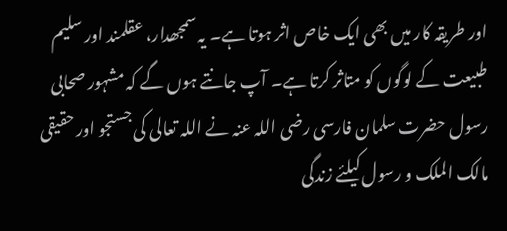اور طریقہ کار میں بھی ایک خاص اثر ہوتا ہے۔ یہ سمجھدار، عقلمند اور سلیم طبیعت کے لوگوں کو متاثر کرتا ہے۔ آپ جانتے ہوں گے کہ مشہور صحابی رسول حضرت سلمان فارسی رضی اللہ عنہ نے اللہ تعالی کی جستجو اور حقیقی مالک الملک و رسول کیلئے زندگی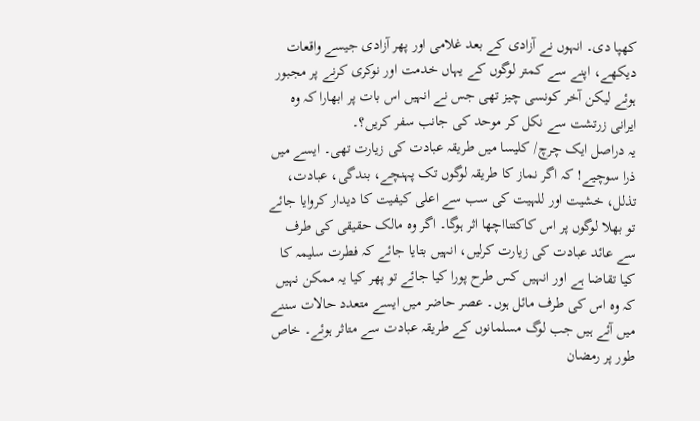کھپا دی۔ انہوں نے آزادی کے بعد غلامی اور پھر آزادی جیسے واقعات دیکھے، اپنے سے کمتر لوگوں کے یہاں خدمت اور نوکری کرنے پر مجبور ہوئے لیکن آخر کونسی چیز تھی جس نے انہیں اس بات پر ابھارا کہ وہ ایرانی زرتشت سے نکل کر موحد کی جانب سفر کریں؟۔
یہ دراصل ایک چرچ/ کلیسا میں طریقہ عبادت کی زیارت تھی۔ ایسے میں ذرا سوچیے! کہ اگر نماز کا طریقہ لوگوں تک پہنچے، بندگی، عبادت، تذلل، خشیت اور للہیت کی سب سے اعلی کیفیت کا دیدار کروایا جائے تو بھلا لوگوں پر اس کاکتنااچھا اثر ہوگا۔ اگر وہ مالک حقیقی کی طرف سے عائد عبادت کی زیارت کرلیں، انہیں بتایا جائے کہ فطرت سلیمہ کا کیا تقاضا ہے اور انہیں کس طرح پورا کیا جائے تو پھر کیا یہ ممکن نہیں کہ وہ اس کی طرف مائل ہوں۔ عصر حاضر میں ایسے متعدد حالات سننے میں آئے ہیں جب لوگ مسلمانوں کے طریقہ عبادت سے متاثر ہوئے۔ خاص طور پر رمضان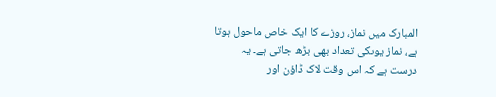المبارک میں نماز، روزے کا ایک خاص ماحول ہوتا ہے، نماز یوںکی تعداد بھی بڑھ جاتی ہے۔ یہ درست ہے کہ اس وقت لاک ڈاؤن اور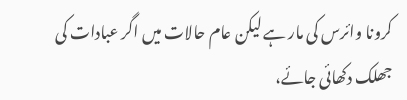کرونا وائرس کی مار ہے لیکن عام حالات میں اگر عبادات کی جھلک دکھائی جائے،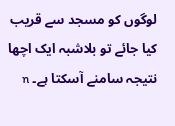لوگوں کو مسجد سے قریب کیا جائے تو بلاشبہ ایک اچھا نتیجہ سامنے آسکتا ہے۔ n